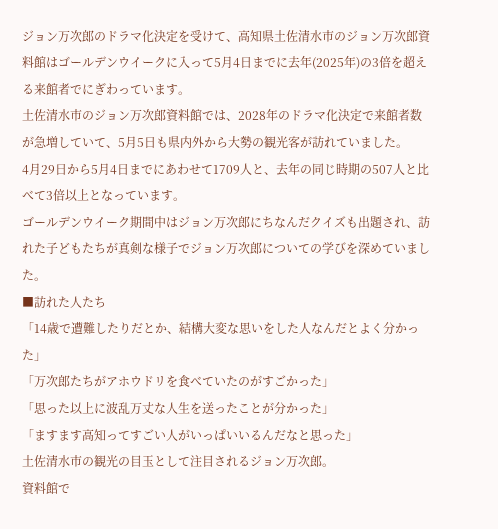ジョン万次郎のドラマ化決定を受けて、高知県土佐清水市のジョン万次郎資料館はゴールデンウイークに入って5月4日までに去年(2025年)の3倍を超える来館者でにぎわっています。
土佐清水市のジョン万次郎資料館では、2028年のドラマ化決定で来館者数が急増していて、5月5日も県内外から大勢の観光客が訪れていました。
4月29日から5月4日までにあわせて1709人と、去年の同じ時期の507人と比べて3倍以上となっています。
ゴールデンウイーク期間中はジョン万次郎にちなんだクイズも出題され、訪れた子どもたちが真剣な様子でジョン万次郎についての学びを深めていました。
■訪れた人たち
「14歳で遭難したりだとか、結構大変な思いをした人なんだとよく分かった」
「万次郎たちがアホウドリを食べていたのがすごかった」
「思った以上に波乱万丈な人生を送ったことが分かった」
「ますます高知ってすごい人がいっぱいいるんだなと思った」
土佐清水市の観光の目玉として注目されるジョン万次郎。
資料館で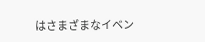はさまざまなイベン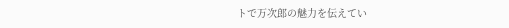トで万次郎の魅力を伝えてい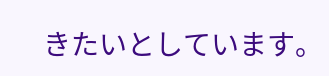きたいとしています。